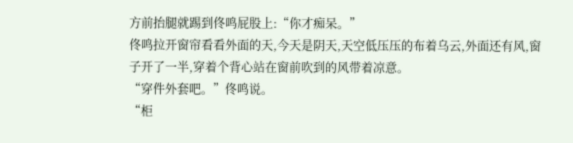方前抬腿就踢到佟鸣屁股上:“你才痴呆。”
佟鸣拉开窗帘看看外面的天,今天是阴天,天空低压压的布着乌云,外面还有风,窗子开了一半,穿着个背心站在窗前吹到的风带着凉意。
“穿件外套吧。”佟鸣说。
“柜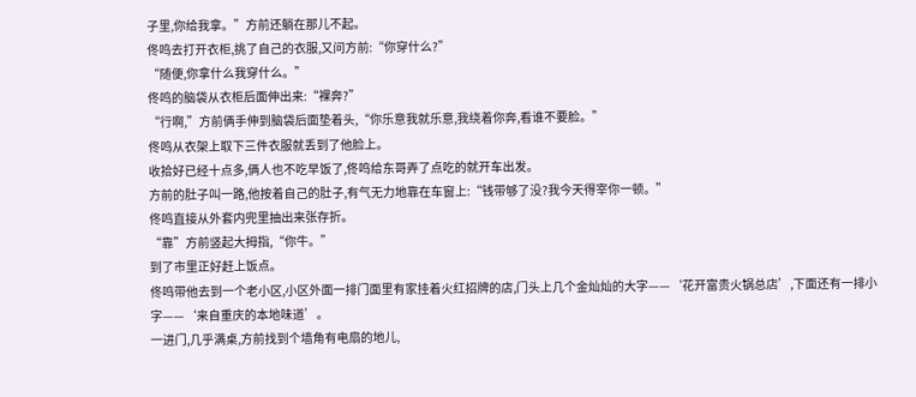子里,你给我拿。”方前还躺在那儿不起。
佟鸣去打开衣柜,挑了自己的衣服,又问方前:“你穿什么?”
“随便,你拿什么我穿什么。”
佟鸣的脑袋从衣柜后面伸出来:“裸奔?”
“行啊,”方前俩手伸到脑袋后面垫着头,“你乐意我就乐意,我绕着你奔,看谁不要脸。”
佟鸣从衣架上取下三件衣服就丢到了他脸上。
收拾好已经十点多,俩人也不吃早饭了,佟鸣给东哥弄了点吃的就开车出发。
方前的肚子叫一路,他按着自己的肚子,有气无力地靠在车窗上:“钱带够了没?我今天得宰你一顿。”
佟鸣直接从外套内兜里抽出来张存折。
“靠”方前竖起大拇指,“你牛。”
到了市里正好赶上饭点。
佟鸣带他去到一个老小区,小区外面一排门面里有家挂着火红招牌的店,门头上几个金灿灿的大字——‘花开富贵火锅总店’,下面还有一排小字——‘来自重庆的本地味道’。
一进门,几乎满桌,方前找到个墙角有电扇的地儿,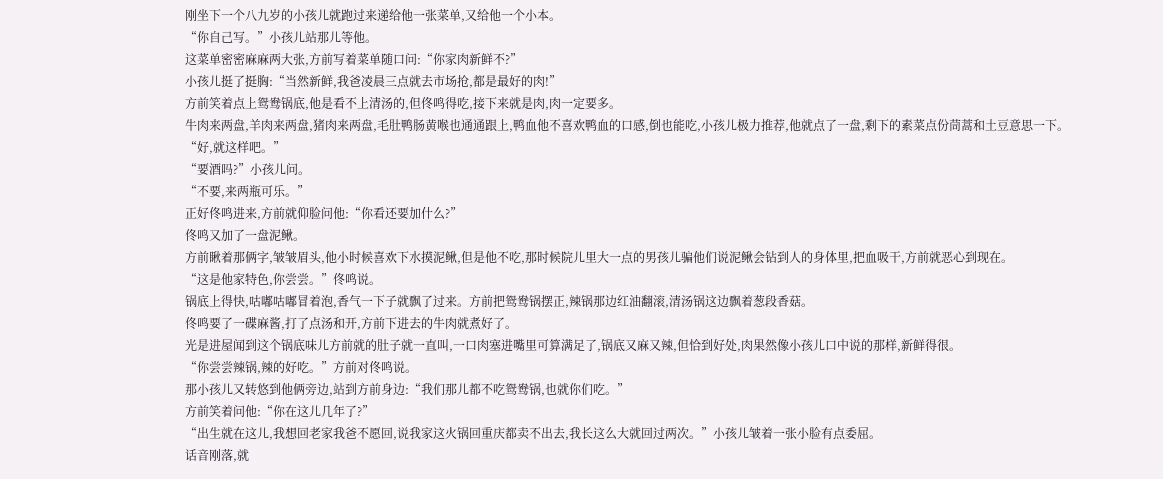刚坐下一个八九岁的小孩儿就跑过来递给他一张菜单,又给他一个小本。
“你自己写。”小孩儿站那儿等他。
这菜单密密麻麻两大张,方前写着菜单随口问:“你家肉新鲜不?”
小孩儿挺了挺胸:“当然新鲜,我爸凌晨三点就去市场抢,都是最好的肉!”
方前笑着点上鸳鸯锅底,他是看不上清汤的,但佟鸣得吃,接下来就是肉,肉一定要多。
牛肉来两盘,羊肉来两盘,猪肉来两盘,毛肚鸭肠黄喉也通通跟上,鸭血他不喜欢鸭血的口感,倒也能吃,小孩儿极力推荐,他就点了一盘,剩下的素菜点份茼蒿和土豆意思一下。
“好,就这样吧。”
“要酒吗?”小孩儿问。
“不要,来两瓶可乐。”
正好佟鸣进来,方前就仰脸问他:“你看还要加什么?”
佟鸣又加了一盘泥鳅。
方前瞅着那俩字,皱皱眉头,他小时候喜欢下水摸泥鳅,但是他不吃,那时候院儿里大一点的男孩儿骗他们说泥鳅会钻到人的身体里,把血吸干,方前就恶心到现在。
“这是他家特色,你尝尝。”佟鸣说。
锅底上得快,咕嘟咕嘟冒着泡,香气一下子就飘了过来。方前把鸳鸯锅摆正,辣锅那边红油翻滚,清汤锅这边飘着葱段香菇。
佟鸣要了一碟麻酱,打了点汤和开,方前下进去的牛肉就煮好了。
光是进屋闻到这个锅底味儿方前就的肚子就一直叫,一口肉塞进嘴里可算满足了,锅底又麻又辣,但恰到好处,肉果然像小孩儿口中说的那样,新鲜得很。
“你尝尝辣锅,辣的好吃。”方前对佟鸣说。
那小孩儿又转悠到他俩旁边,站到方前身边:“我们那儿都不吃鸳鸯锅,也就你们吃。”
方前笑着问他:“你在这儿几年了?”
“出生就在这儿,我想回老家我爸不愿回,说我家这火锅回重庆都卖不出去,我长这么大就回过两次。”小孩儿皱着一张小脸有点委屈。
话音刚落,就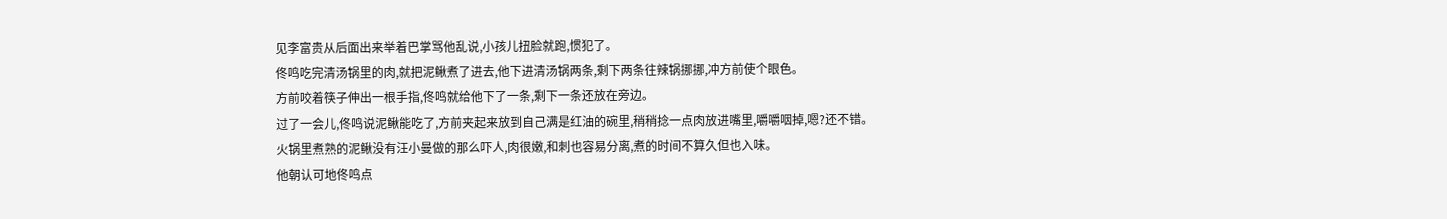见李富贵从后面出来举着巴掌骂他乱说,小孩儿扭脸就跑,惯犯了。
佟鸣吃完清汤锅里的肉,就把泥鳅煮了进去,他下进清汤锅两条,剩下两条往辣锅挪挪,冲方前使个眼色。
方前咬着筷子伸出一根手指,佟鸣就给他下了一条,剩下一条还放在旁边。
过了一会儿,佟鸣说泥鳅能吃了,方前夹起来放到自己满是红油的碗里,稍稍捻一点肉放进嘴里,嚼嚼咽掉,嗯?还不错。
火锅里煮熟的泥鳅没有汪小曼做的那么吓人,肉很嫩,和刺也容易分离,煮的时间不算久但也入味。
他朝认可地佟鸣点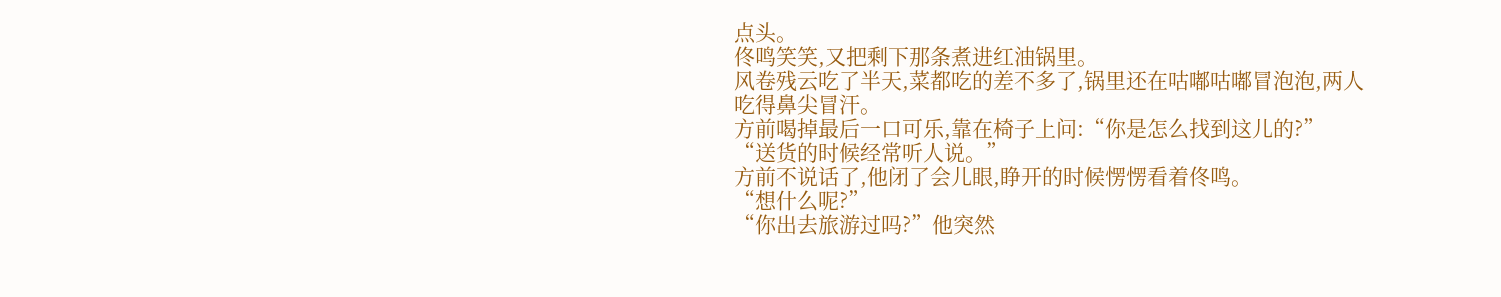点头。
佟鸣笑笑,又把剩下那条煮进红油锅里。
风卷残云吃了半天,菜都吃的差不多了,锅里还在咕嘟咕嘟冒泡泡,两人吃得鼻尖冒汗。
方前喝掉最后一口可乐,靠在椅子上问:“你是怎么找到这儿的?”
“送货的时候经常听人说。”
方前不说话了,他闭了会儿眼,睁开的时候愣愣看着佟鸣。
“想什么呢?”
“你出去旅游过吗?”他突然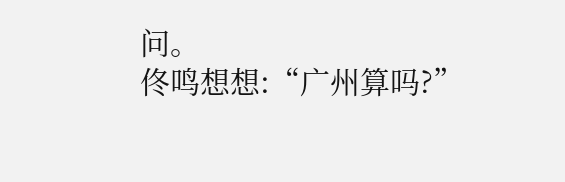问。
佟鸣想想:“广州算吗?”